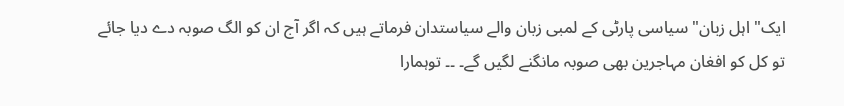ایک" اہل زبان" سیاسی پارٹی کے لمبی زبان والے سیاستدان فرماتے ہیں کہ اگر آج ان کو الگ صوبہ دے دیا جائے تو کل کو افغان مہاجرین بھی صوبہ مانگنے لگیں گے۔ ۔۔ توہمارا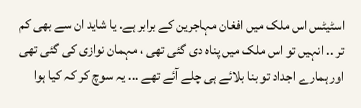اسٹیٹس اس ملک میں افغان مہاجرین کے برابر ہے. یا شاید ان سے بھی کم تر .. انہیں تو اس ملک میں پناہ دی گئی تھی ، مہمان نوازی کی گئی تھی اور ہمارے اجداد تو بنا بلائے ہی چلے آئے تھے ... یہ سوچ کر کہ کیا ہوا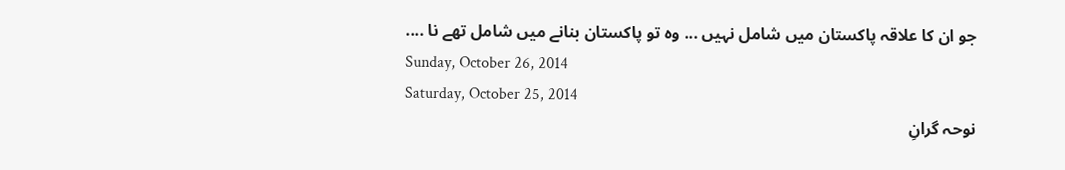جو ان کا علاقہ پاکستان میں شامل نہیں ... وہ تو پاکستان بنانے میں شامل تھے نا ....
Sunday, October 26, 2014
Saturday, October 25, 2014
نوحہ گرانِ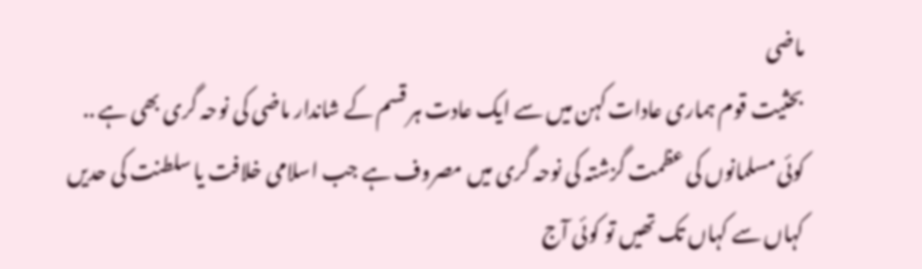ماضی
بحثیت قوم ہماری عادات کہن میں سے ایک عادت ہر قسم کے شاندار ماضی کی نوحہ گری بھی ہے ..
کوئی مسلمانوں کی عظمت گزشتہ کی نوحہ گری میں مصروف ہے جب اسلامی خلافت یا سلطنت کی حدیں کہاں سے کہاں تک تھیں تو کوئی آج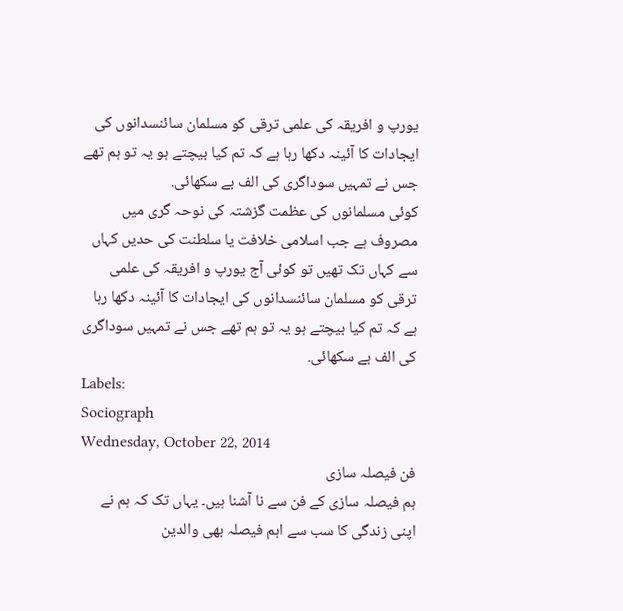یورپ و افریقہ کی علمی ترقی کو مسلمان سائنسدانوں کی ایجادات کا آئینہ دکھا رہا ہے کہ تم کیا بیچتے ہو یہ تو ہم تھے جس نے تمہیں سوداگری کی الف بے سکھائی.
کوئی مسلمانوں کی عظمت گزشتہ کی نوحہ گری میں مصروف ہے جب اسلامی خلافت یا سلطنت کی حدیں کہاں سے کہاں تک تھیں تو کوئی آج یورپ و افریقہ کی علمی ترقی کو مسلمان سائنسدانوں کی ایجادات کا آئینہ دکھا رہا ہے کہ تم کیا بیچتے ہو یہ تو ہم تھے جس نے تمہیں سوداگری کی الف بے سکھائی.
Labels:
Sociograph
Wednesday, October 22, 2014
فن فیصلہ سازی
ہم فیصلہ سازی کے فن سے نا آشنا ہیں۔ یہاں تک کہ ہم نے اپنی زندگی کا سب سے اہم فیصلہ بھی والدین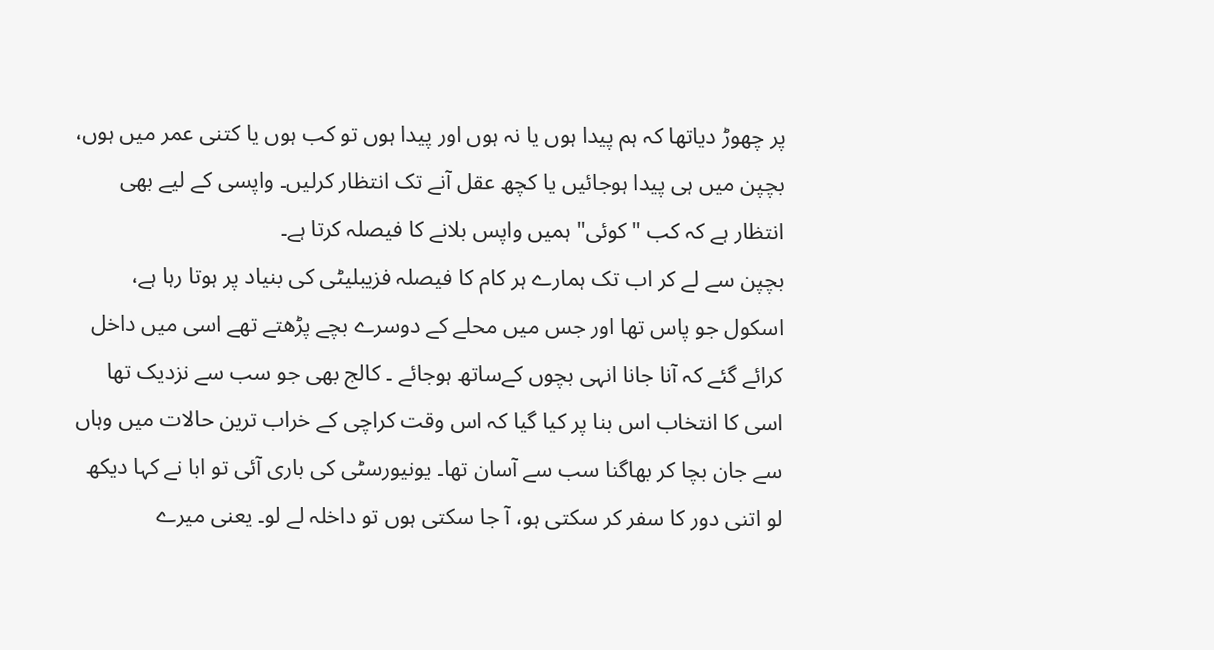پر چھوڑ دیاتھا کہ ہم پیدا ہوں یا نہ ہوں اور پیدا ہوں تو کب ہوں یا کتنی عمر میں ہوں، بچپن میں ہی پیدا ہوجائیں یا کچھ عقل آنے تک انتظار کرلیں۔ واپسی کے لیے بھی انتظار ہے کہ کب "کوئی" ہمیں واپس بلانے کا فیصلہ کرتا ہے۔
بچپن سے لے کر اب تک ہمارے ہر کام کا فیصلہ فزیبلیٹی کی بنیاد پر ہوتا رہا ہے، اسکول جو پاس تھا اور جس میں محلے کے دوسرے بچے پڑھتے تھے اسی میں داخل کرائے گئے کہ آنا جانا انہی بچوں کےساتھ ہوجائے ۔ کالج بھی جو سب سے نزدیک تھا اسی کا انتخاب اس بنا پر کیا گیا کہ اس وقت کراچی کے خراب ترین حالات میں وہاں سے جان بچا کر بھاگنا سب سے آسان تھا۔ یونیورسٹی کی باری آئی تو ابا نے کہا دیکھ لو اتنی دور کا سفر کر سکتی ہو، آ جا سکتی ہوں تو داخلہ لے لو۔ یعنی میرے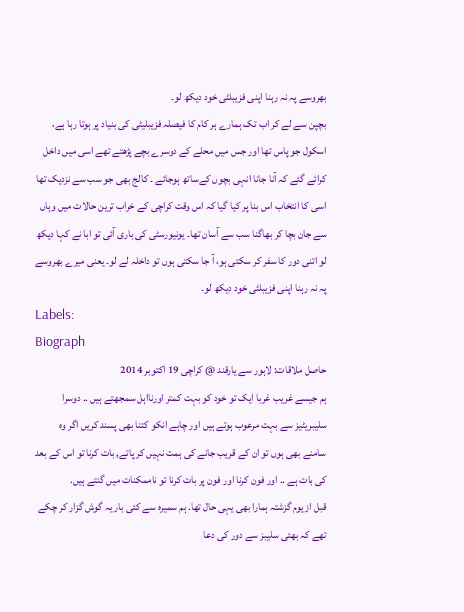بھروسے پہ نہ رہنا اپنی فزیبلٹی خود دیکھ لو۔
بچپن سے لے کر اب تک ہمارے ہر کام کا فیصلہ فزیبلیٹی کی بنیاد پر ہوتا رہا ہے، اسکول جو پاس تھا اور جس میں محلے کے دوسرے بچے پڑھتے تھے اسی میں داخل کرائے گئے کہ آنا جانا انہی بچوں کےساتھ ہوجائے ۔ کالج بھی جو سب سے نزدیک تھا اسی کا انتخاب اس بنا پر کیا گیا کہ اس وقت کراچی کے خراب ترین حالات میں وہاں سے جان بچا کر بھاگنا سب سے آسان تھا۔ یونیورسٹی کی باری آئی تو ابا نے کہا دیکھ لو اتنی دور کا سفر کر سکتی ہو، آ جا سکتی ہوں تو داخلہ لے لو۔ یعنی میرے بھروسے پہ نہ رہنا اپنی فزیبلٹی خود دیکھ لو۔
Labels:
Biograph
حاصل ملاقات: لاہور سے یارقند @ کراچی 19 اکتوبر 2014
ہم جیسے غریب غربا ایک تو خود کو بہت کمتر اورنااہل سمجھتے ہیں .. دوسرا سلیبریٹیز سے بہت مرعوب ہوتے ہیں اور چاہے انکو کتنا بھی پسند کریں اگر وہ سامنے بھی ہوں تو ان کے قریب جانے کی ہمت نہیں کر پاتے, بات کرنا تو اس کے بعد کی بات ہے .. اور فون کرنا اور فون پر بات کرنا تو ناممکنات میں گنتے ہیں.
قبل از یوم گزشتہ ہمارا بھی یہی حال تھا. ہم سمیرہ سے کئی بار یہ گوش گزار کر چکے تھے کہ بھئی سلیبز سے دور کی دعا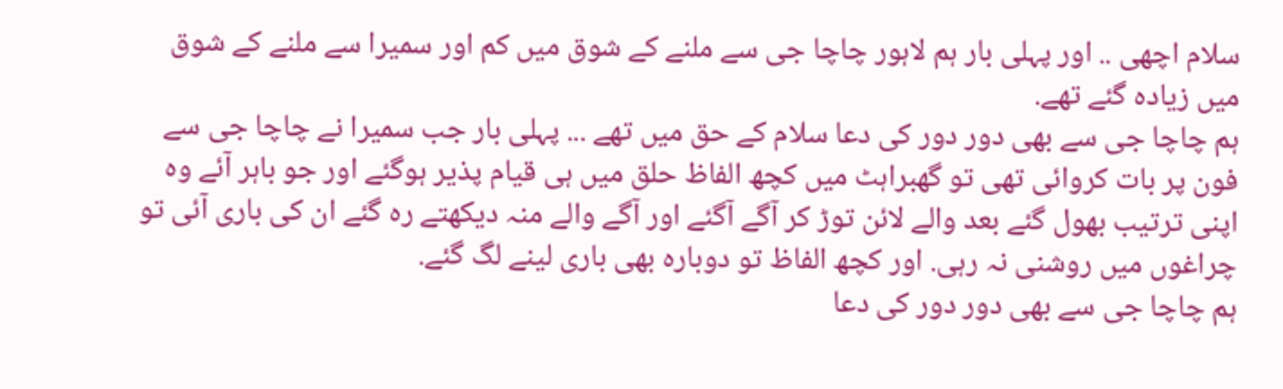سلام اچھی .. اور پہلی بار ہم لاہور چاچا جی سے ملنے کے شوق میں کم اور سمیرا سے ملنے کے شوق میں زیادہ گئے تھے.
ہم چاچا جی سے بھی دور دور کی دعا سلام کے حق میں تھے ... پہلی بار جب سمیرا نے چاچا جی سے فون پر بات کروائی تھی تو گھبراہٹ میں کچھ الفاظ حلق میں ہی قیام پذیر ہوگئے اور جو باہر آئے وہ اپنی ترتیب بھول گئے بعد والے لائن توڑ کر آگے آگئے اور آگے والے منہ دیکھتے رہ گئے ان کی باری آئی تو چراغوں میں روشنی نہ رہی. اور کچھ الفاظ تو دوبارہ بھی باری لینے لگ گئے.
ہم چاچا جی سے بھی دور دور کی دعا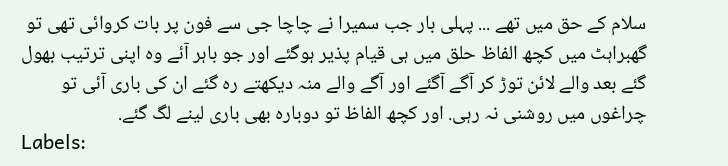سلام کے حق میں تھے ... پہلی بار جب سمیرا نے چاچا جی سے فون پر بات کروائی تھی تو گھبراہٹ میں کچھ الفاظ حلق میں ہی قیام پذیر ہوگئے اور جو باہر آئے وہ اپنی ترتیب بھول گئے بعد والے لائن توڑ کر آگے آگئے اور آگے والے منہ دیکھتے رہ گئے ان کی باری آئی تو چراغوں میں روشنی نہ رہی. اور کچھ الفاظ تو دوبارہ بھی باری لینے لگ گئے.
Labels: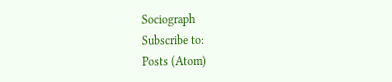Sociograph
Subscribe to:
Posts (Atom)